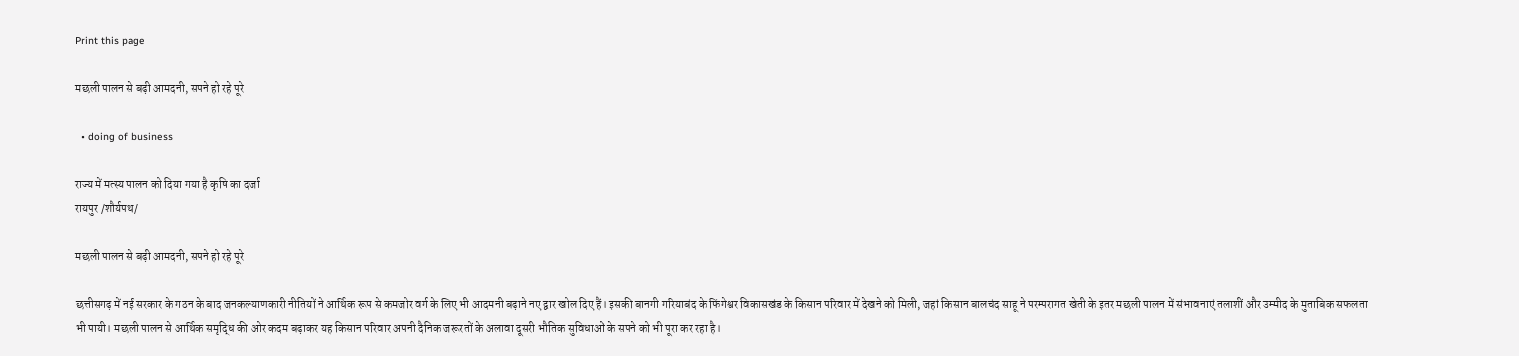Print this page

मछली पालन से बढ़ी आमदनी, सपने हो रहे पूरे

  • doing of business

राज्य में मत्स्य पालन को दिया गया है कृषि का दर्जा
रायपुर /शौर्यपथ/

मछली पालन से बढ़ी आमदनी, सपने हो रहे पूरे

छत्तीसगढ़ में नई सरकार के गठन के बाद जनकल्याणकारी नीतियों ने आर्थिक रूप से कमजोर वर्ग के लिए भी आदमनी बढ़ाने नए द्वार खोल दिए हैं। इसकी बानगी गरियाबंद के फिंगेश्वर विकासखंड के किसान परिवार में देखने को मिली, जहां किसान बालचंद साहू ने परम्परागत खेती के इतर मछली पालन में संभावनाएं तलाशीं और उम्मीद के मुताबिक सफलता भी पायी। मछली पालन से आर्थिक समृद्धि की ओर कदम बढ़ाकर यह किसान परिवार अपनी दैनिक जरूरतों के अलावा दूसरी भौतिक सुविधाओं के सपने को भी पूरा कर रहा है।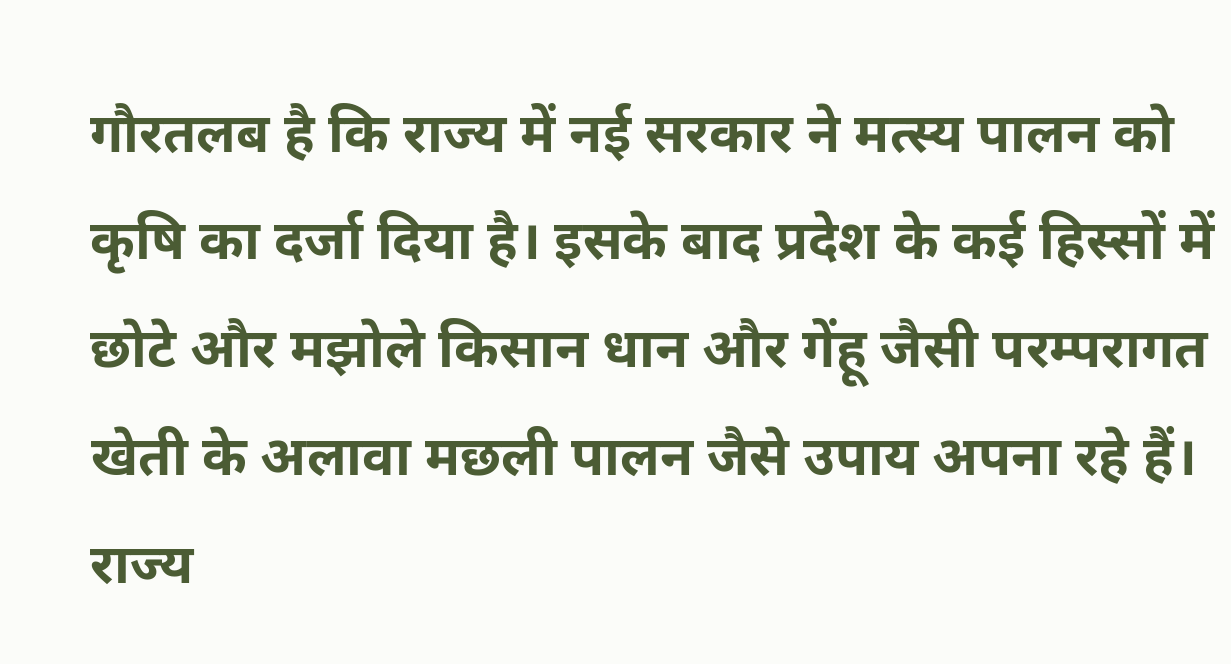गौरतलब है कि राज्य में नई सरकार ने मत्स्य पालन को कृषि का दर्जा दिया है। इसके बाद प्रदेश के कई हिस्सों में छोटे और मझोले किसान धान और गेंहू जैसी परम्परागत खेती के अलावा मछली पालन जैसे उपाय अपना रहे हैं। राज्य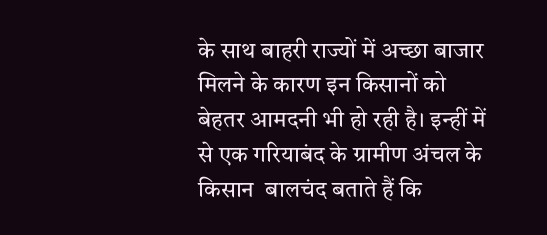के साथ बाहरी राज्यों में अच्छा बाजार मिलने के कारण इन किसानों को बेहतर आमदनी भी हो रही है। इन्हीं में से एक गरियाबंद के ग्रामीण अंचल के किसान  बालचंद बताते हैं कि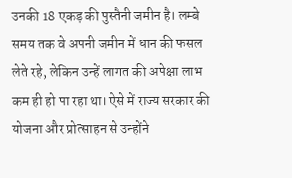उनकी 18 एकड़ की पुस्तैनी जमीन है। लम्बे समय तक वे अपनी जमीन में धान की फसल लेते रहे, लेकिन उन्हें लागत की अपेक्षा लाभ कम ही हो पा रहा था। ऐसे में राज्य सरकार की योजना और प्रोत्साहन से उन्होंने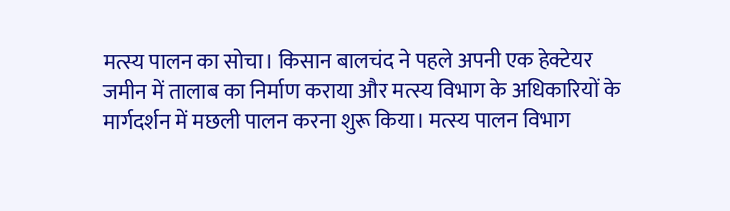मत्स्य पालन का सोचा। किसान बालचंद ने पहले अपनी एक हेक्टेयर जमीन में तालाब का निर्माण कराया और मत्स्य विभाग के अधिकारियों के मार्गदर्शन में मछली पालन करना शुरू किया। मत्स्य पालन विभाग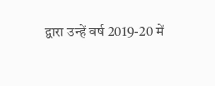द्वारा उन्हें वर्ष 2019-20 में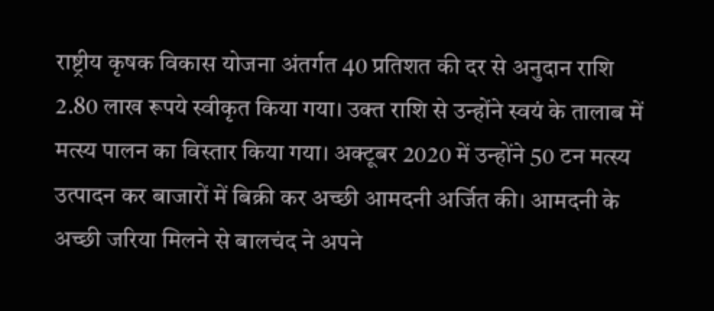राष्ट्रीय कृषक विकास योजना अंतर्गत 40 प्रतिशत की दर से अनुदान राशि 2.80 लाख रूपये स्वीकृत किया गया। उक्त राशि से उन्होंने स्वयं के तालाब में मत्स्य पालन का विस्तार किया गया। अक्टूबर 2020 में उन्होंने 50 टन मत्स्य उत्पादन कर बाजारों में बिक्री कर अच्छी आमदनी अर्जित की। आमदनी के अच्छी जरिया मिलने से बालचंद ने अपने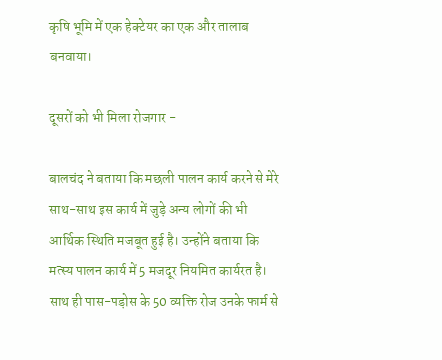कृषि भूमि में एक हेक्टेयर का एक और तालाब बनवाया।

दूसरों को भी मिला रोजगार -

बालचंद ने बताया कि मछली पालन कार्य करने से मेरे साथ-साथ इस कार्य में जुड़े अन्य लोगों की भी आर्थिक स्थिति मजबूत हुई है। उन्होंने बताया कि मत्स्य पालन कार्य में 5 मजदूर नियमित कार्यरत है। साथ ही पास-पड़ोस के 50 व्यक्ति रोज उनके फार्म से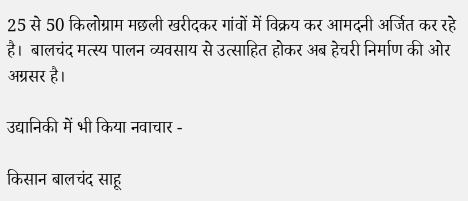25 से 50 किलोग्राम मछली खरीदकर गांवों में विक्रय कर आमदनी अर्जित कर रहे है।  बालचंद मत्स्य पालन व्यवसाय से उत्साहित होकर अब हेचरी निर्माण की ओर अग्रसर है।

उद्यानिकी में भी किया नवाचार -

किसान बालचंद साहू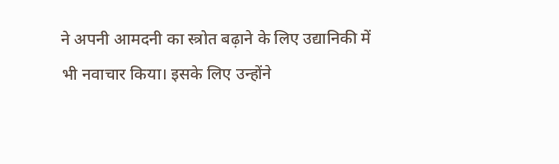ने अपनी आमदनी का स्त्रोत बढ़ाने के लिए उद्यानिकी में भी नवाचार किया। इसके लिए उन्होंने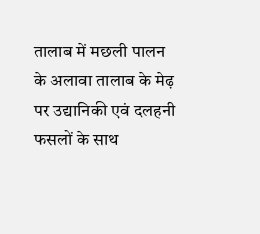तालाब में मछली पालन के अलावा तालाब के मेढ़ पर उद्यानिकी एवं दलहनी फसलों के साथ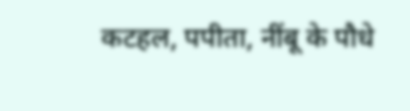कटहल, पपीता, नींबू के पौधे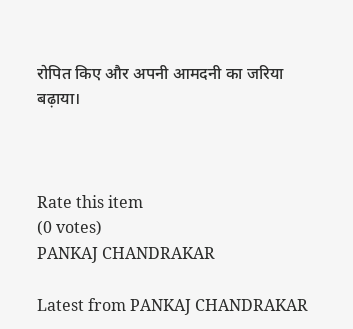रोपित किए और अपनी आमदनी का जरिया बढ़ाया।



Rate this item
(0 votes)
PANKAJ CHANDRAKAR

Latest from PANKAJ CHANDRAKAR